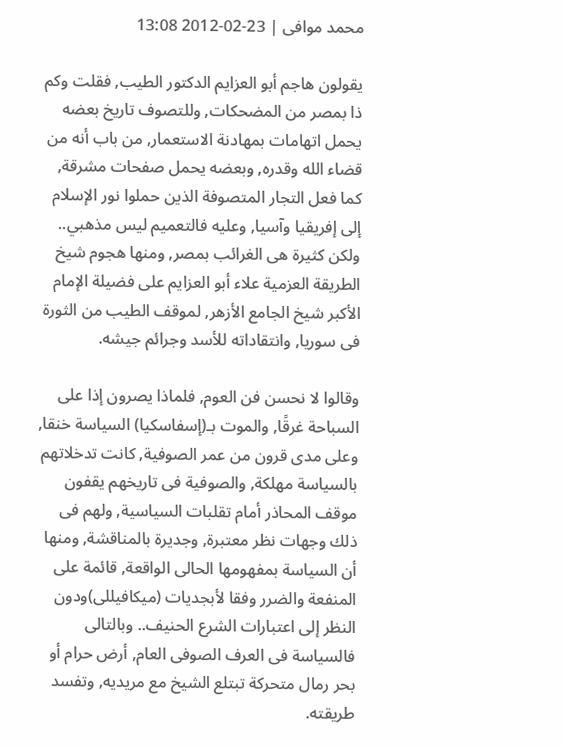محمد موافى | 23-02-2012 13:08

يقولون هاجم أبو العزايم الدكتور الطيب, فقلت وكم ذا بمصر من المضحكات, وللتصوف تاريخ بعضه يحمل اتهامات بمهادنة الاستعمار, من باب أنه من قضاء الله وقدره, وبعضه يحمل صفحات مشرقة, كما فعل التجار المتصوفة الذين حملوا نور الإسلام إلى إفريقيا وآسيا, وعليه فالتعميم ليس مذهبي.. ولكن كثيرة هى الغرائب بمصر, ومنها هجوم شيخ الطريقة العزمية علاء أبو العزايم على فضيلة الإمام الأكبر شيخ الجامع الأزهر, لموقف الطيب من الثورة فى سوريا, وانتقاداته للأسد وجرائم جيشه.

وقالوا لا نحسن فن العوم, فلماذا يصرون إذا على السباحة غرقًا, والموت بـ(إسفاسكيا) السياسة خنقا, وعلى مدى قرون من عمر الصوفية, كانت تدخلاتهم بالسياسة مهلكة, والصوفية فى تاريخهم يقفون موقف المحاذر أمام تقلبات السياسية, ولهم فى ذلك وجهات نظر معتبرة, وجديرة بالمناقشة, ومنها أن السياسة بمفهومها الحالى الواقعة, قائمة على المنفعة والضرر وفقا لأبجديات (ميكافيللى)ودون النظر إلى اعتبارات الشرع الحنيف.. وبالتالى فالسياسة فى العرف الصوفى العام, أرض حرام أو بحر رمال متحركة تبتلع الشيخ مع مريديه, وتفسد طريقته.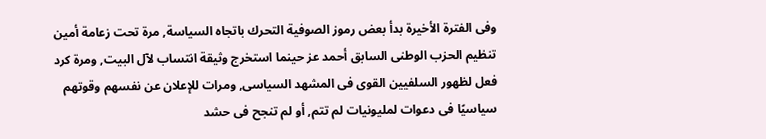وفى الفترة الأخيرة بدأ بعض رموز الصوفية التحرك باتجاه السياسة, مرة تحت زعامة أمين تنظيم الحزب الوطنى السابق أحمد عز حينما استخرج وثيقة انتساب لآل البيت, ومرة كرد فعل لظهور السلفيين القوى فى المشهد السياسى, ومرات للإعلان عن نفسهم وقوتهم سياسيًا فى دعوات لمليونيات لم تتم, أو لم تنجح فى حشد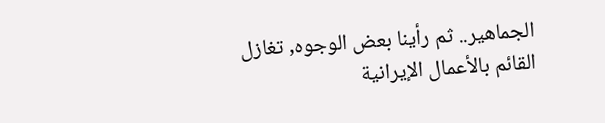الجماهير.. ثم رأينا بعض الوجوه, تغازل القائم بالأعمال الإيرانية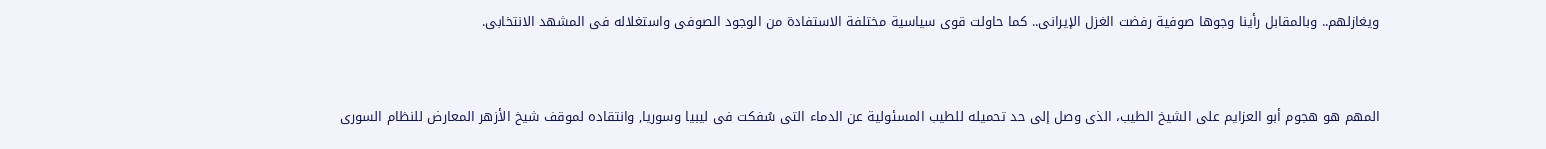ويغازلهم.. وبالمقابل رأينا وجوها صوفية رفضت الغزل الإيرانى.. كما حاولت قوى سياسية مختلفة الاستفادة من الوجود الصوفى واستغلاله فى المشهد الانتخابى.



المهم هو هجوم أبو العزايم على الشيخ الطيب، الذى وصل إلى حد تحميله للطيب المسئولية عن الدماء التى سُفكت فى ليبيا وسوريا, وانتقاده لموقف شيخ الأزهر المعارض للنظام السورى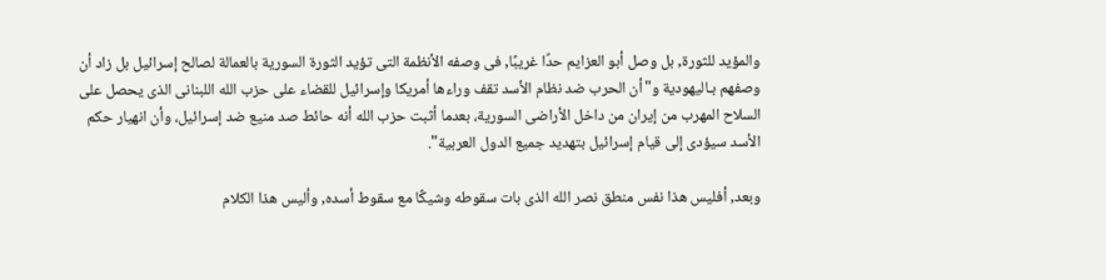والمؤيد للثورة, بل وصل أبو العزايم حدًا غريبًا, فى وصفه الأنظمة التى تؤيد الثورة السورية بالعمالة لصالح إسرائيل بل زاد أن وصفهم بـاليهودية و"أن الحرب ضد نظام الأسد تقف وراءها أمريكا وإسرائيل للقضاء على حزب الله اللبنانى الذى يحصل على السلاح المهرب من إيران من داخل الأراضى السورية، بعدما أثبت حزب الله أنه حائط صد منيع ضد إسرائيل، وأن انهيار حكم الأسد سيؤدى إلى قيام إسرائيل بتهديد جميع الدول العربية".

وبعد, أفليس هذا نفس منطق نصر الله الذى بات سقوطه وشيكًا مع سقوط أسده, وأليس هذا الكلام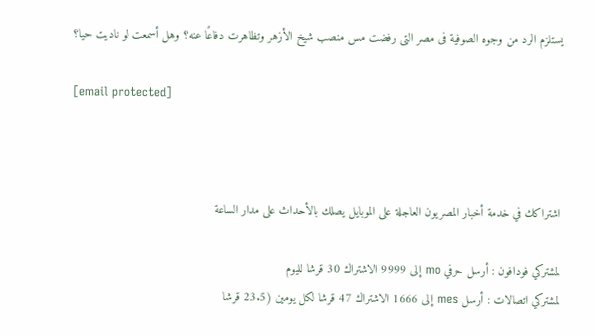يستلزم الرد من وجوه الصوفية فى مصر التى رفضت مس منصب شيخ الأزهر وتظاهرت دفاعًا عنه؟ وهل أسمعت لو ناديت حيا؟

[email protected]



اشتراكك في خدمة أخبار المصريون العاجلة على الموبايل يصلك بالأحداث على مدار الساعة

لمشتركي فودافون : أرسل حرفي mo إلى 9999 الاشتراك 30 قرشا لليوم
لمشتركي اتصالات : أرسل mes إلى 1666 الاشتراك 47 قرشا لكل يومين (23.5 قرشا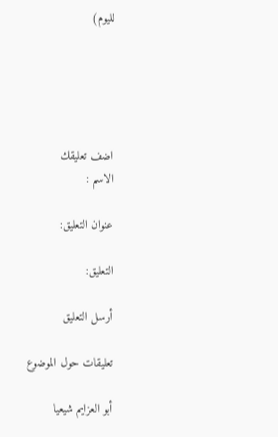لليوم)





اضف تعليقك
الاسم :

عنوان التعليق:

التعليق:

أرسل التعليق

تعليقات حول الموضوع

أبو العزايم شيعيا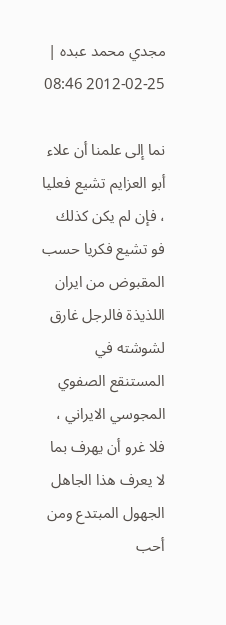مجدي محمد عبده | 25-02-2012 08:46

نما إلى علمنا أن علاء أبو العزايم تشيع فعليا ، فإن لم يكن كذلك فو تشيع فكريا حسب المقبوض من ايران اللذيذة فالرجل غارق لشوشته في المستنقع الصفوي المجوسي الايراني ، فلا غرو أن يهرف بما لا يعرف هذا الجاهل الجهول المبتدع ومن أحب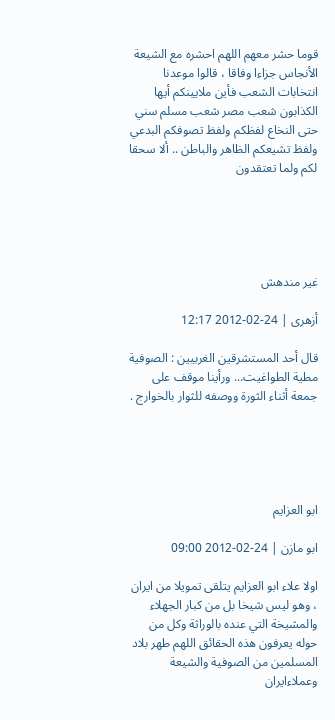قوما حشر معهم اللهم احشره مع الشيعة الأنجاس جزاءا وفاقا ، قالوا موعدنا انتخابات الشعب فأين ملايينكم أيها الكذابون شعب مصر شعب مسلم سني حتى النخاع لفظكم ولفظ تصوفكم البدعي ولفظ تشيعكم الظاهر والباطن .. ألا سحقا لكم ولما تعتقدون





غير مندهش

أزهرى | 24-02-2012 12:17

قال أحد المستشرقين الغربيين : الصوفية مطية الطواغيت... ورأينا موقف على جمعة أثناء الثورة ووصفه للثوار بالخوارج .





ابو العزايم

ابو مازن | 24-02-2012 09:00

اولا علاء ابو العزايم يتلقى تمويلا من ايران ، وهو ليس شيخا بل من كبار الجهلاء والمشيخة التي عنده بالوراثة وكل من حوله يعرفون هذه الحقائق اللهم طهر بلاد المسلمين من الصوفية والشيعة وعملاءايران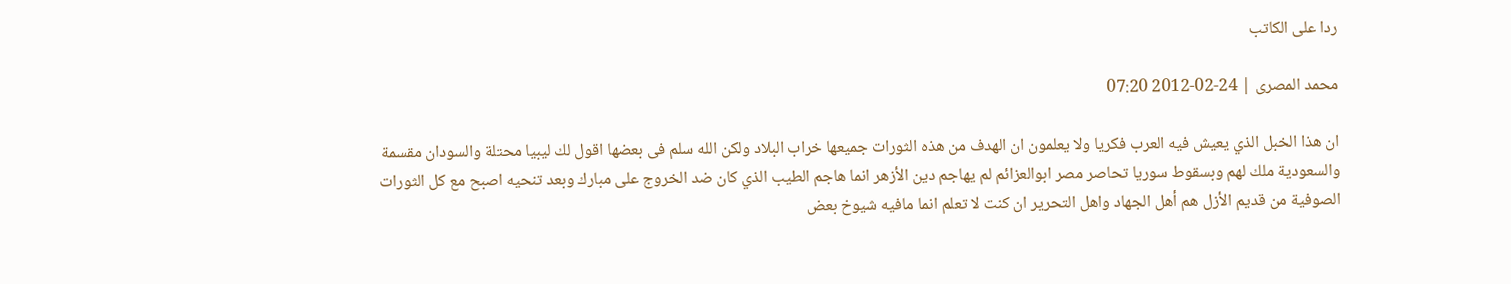ردا على الكاتب

محمد المصرى | 24-02-2012 07:20

ان هذا الخبل الذي يعيش فيه العرب فكريا ولا يعلمون ان الهدف من هذه الثورات جميعها خراب البلاد ولكن الله سلم فى بعضها اقول لك ليبيا محتلة والسودان مقسمة والسعودية ملك لهم وبسقوط سوريا تحاصر مصر ابوالعزائم لم يهاجم دين الأزهر انما هاجم الطيب الذي كان ضد الخروج على مبارك وبعد تنحيه اصبح مع كل الثورات الصوفية من قديم الأزل هم أهل الجهاد واهل التحرير ان كنت لا تعلم انما مافيه شيوخ بعض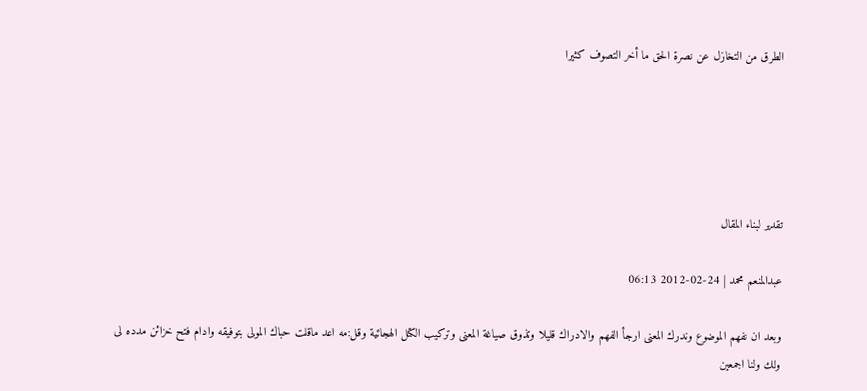الطرق من التخازل عن نصرة الحق ما أخر التصوف كثيرا





تقدير لبناء المقال

عبدالمنعم محمد | 24-02-2012 06:13

وبعد ان نفهم الموضوع وندرك المعنى ارجأ الفهم والادراك قليلا وتذوق صياغة المعنى وتركيب الكتل الهجائية وقل:مه اعد ماقلت حباك المولى بتوفيقه وادام فتح خزائن مدده لى ولك ولنا اجمعين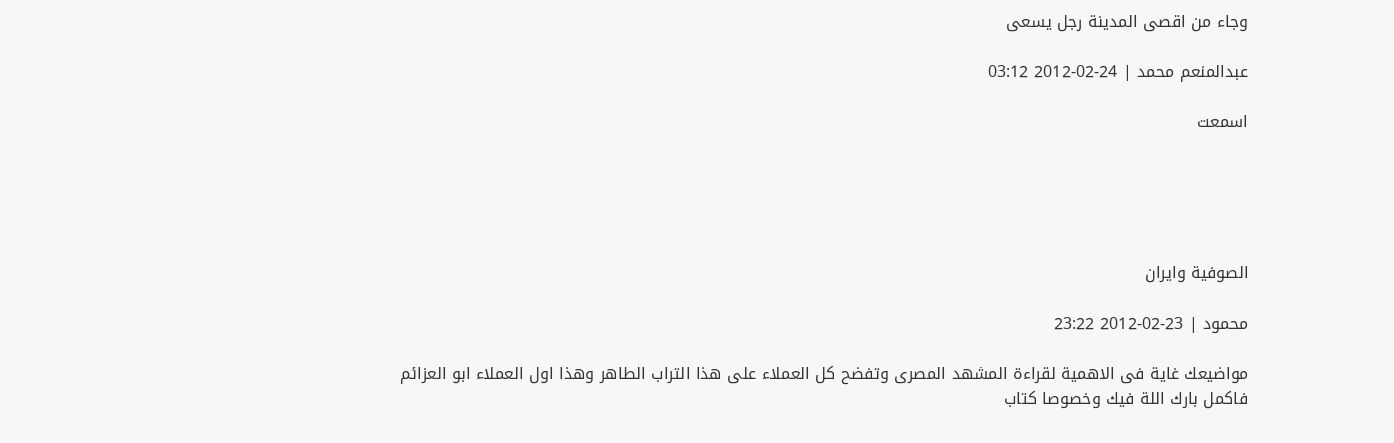وجاء من اقصى المدينة رجل يسعى

عبدالمنعم محمد | 24-02-2012 03:12

اسمعت





الصوفية وايران

محمود | 23-02-2012 23:22

مواضيعك غاية فى الاهمية لقراءة المشهد المصرى وتفضح كل العملاء على هذا التراب الطاهر وهذا اول العملاء ابو العزائم فاكمل بارك اللة فيك وخصوصا كتاب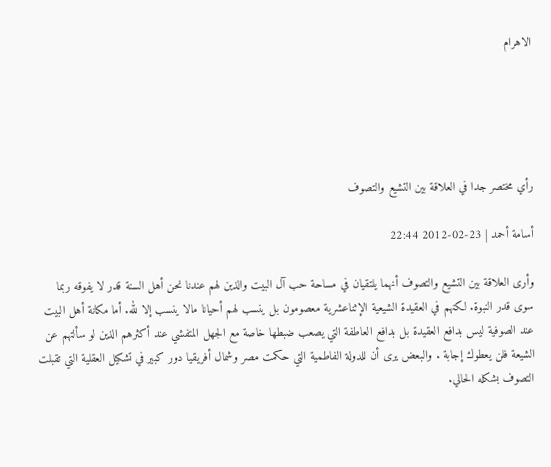الاهرام





رأي مختصر جدا في العلاقة بين التشيع والتصوف

أسامة أحمد | 23-02-2012 22:44

وأرى العلاقة بين التشيع والتصوف أنهما يلتقيان في مساحة حب آل البيت والذين لهم عندنا نحن أهل السنة قدر لا يفوقه ربما سوى قدر النبوة. لكنهم في العقيدة الشيعية الإثناعشرية معصومون بل ينسب لهم أحيانا مالا ينسب إلا لله. أما مكانة أهل البيت عند الصوفية ليس بدافع العقيدة بل بدافع العاطفة التي يصعب ضبطها خاصة مع الجهل المتفشي عند أكثرهم الذين لو سألتهم عن الشيعة فلن يعطوك إجابة . والبعض يرى أن للدولة الفاطمية التي حكمت مصر وشمال أفريقيا دور كبير في تشكيل العقلية التي تقبلت التصوف بشكله الحالي.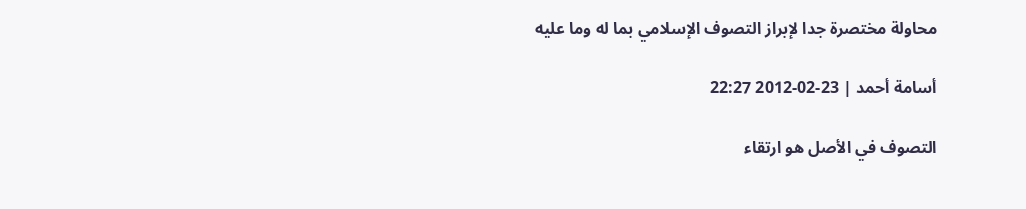محاولة مختصرة جدا لإبراز التصوف الإسلامي بما له وما عليه

أسامة أحمد | 23-02-2012 22:27

التصوف في الأصل هو ارتقاء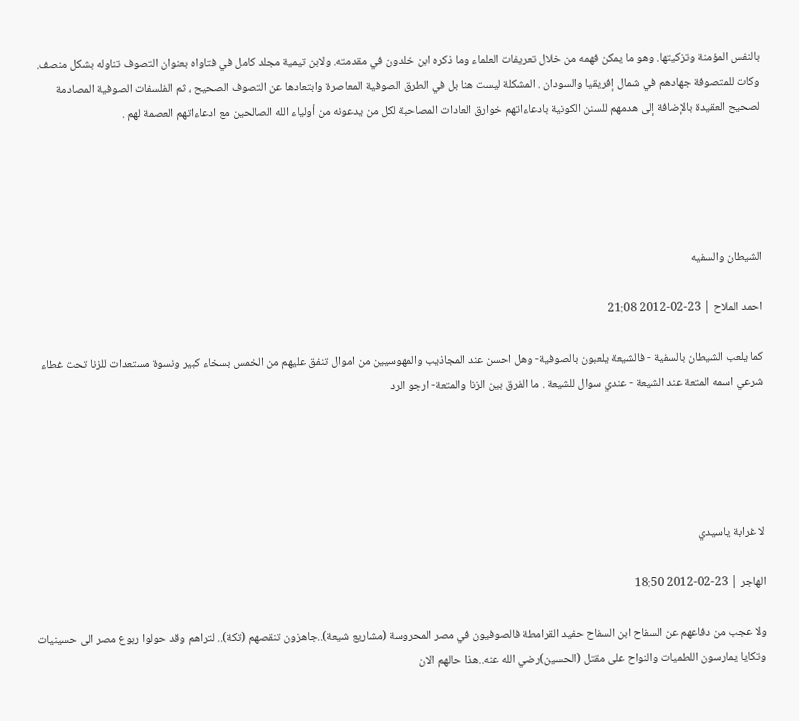بالنفس المؤمنة وتزكيتها. وهو ما يمكن فهمه من خلال تعريفات العلماء وما ذكره ابن خلدون في مقدمته. ولابن تيمية مجلد كامل في فتاواه بعنوان التصوف تناوله بشكل منصف. وكات للمتصوفة جهادهم في شمال إفريقيا والسودان . المشكلة ليست هنا بل في الطرق الصوفية المعاصرة وابتعادها عن التصوف الصحيح ، ثم الفلسفات الصوفية المصادمة لصحيح العقيدة بالإضافة إلى هدمهم للسنن الكونية بادعاءاتهم خوارق العادات المصاحبة لكل من يدعونه من أولياء الله الصالحين مع ادعاءاتهم العصمة لهم .





الشيطان والسفيه

احمد الملاح | 23-02-2012 21:08

كما يلعب الشيطان بالسفية - فالشيعة يلعبون بالصوفية- وهل احسن عند المجاذيب والمهوسيين من اموال تنفق عليهم من الخمس بسخاء كبير ونسوة مستعدات للزنا تحت غطاء شرعي اسمه المتعة عند الشيعة - عندي سوال للشيعة . ما الفرق بين الزنا والمتعة- ارجو الرد





لا غرابة ياسيدي

الهاجر | 23-02-2012 18:50

ولا عجب من دفاعهم عن السفاح ابن السفاح حفيد القرامطة فالصوفيون في مصر المحروسة (مشاريع شيعة)..جاهزون تنقصهم (تكة).. لتراهم وقد حولوا ربوع مصر الى حسينيات وتكايا يمارسون اللطميات والنواح على مقتل (الحسين)رضي الله عنه..هذا حالهم الان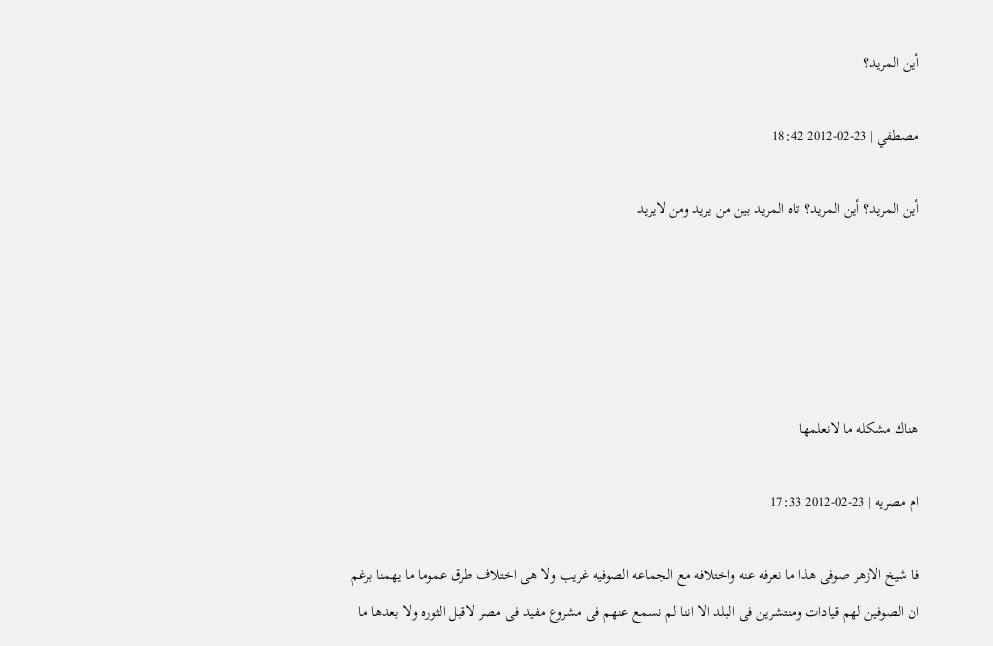أين المريد؟

مصطفي | 23-02-2012 18:42

أين المريد؟ أين المريد؟ تاه المريد بين من يريد ومن لايريد





هناك مشكله ما لانعلمها

ام مصريه | 23-02-2012 17:33

فا شيخ الازهر صوفى هذا ما نعرفه عنه واختلافه مع الجماعه الصوفيه غريب ولا هى اختلاف طرق عموما ما يهمنا برغم ان الصوفين لهم قيادات ومنتشرين فى البلد الا اننا لم نسمع عنهم فى مشروع مفيد فى مصر لاقبل الثوره ولا بعدها ما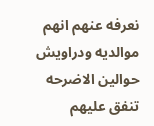نعرفه عنهم انهم موالديه ودراويش حوالين الاضرحه تنفق عليهم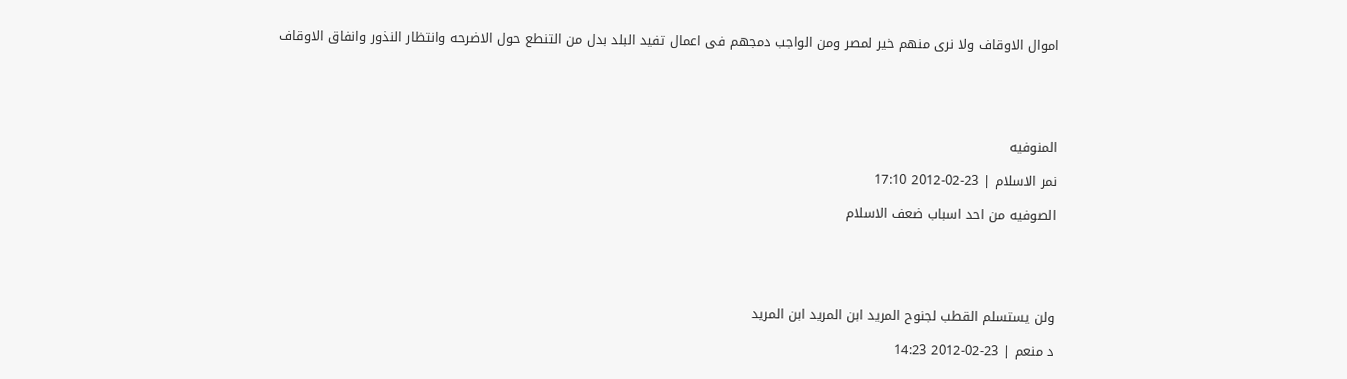اموال الاوقاف ولا نرى منهم خير لمصر ومن الواجب دمجهم فى اعمال تفيد البلد بدل من التنطع حول الاضرحه وانتظار النذور وانفاق الاوقاف





المنوفيه

نمر الاسلام | 23-02-2012 17:10

الصوفيه من احد اسباب ضعف الاسلام





ولن يستسلم القطب لجنوح المريد ابن المريد ابن المريد

د منعم | 23-02-2012 14:23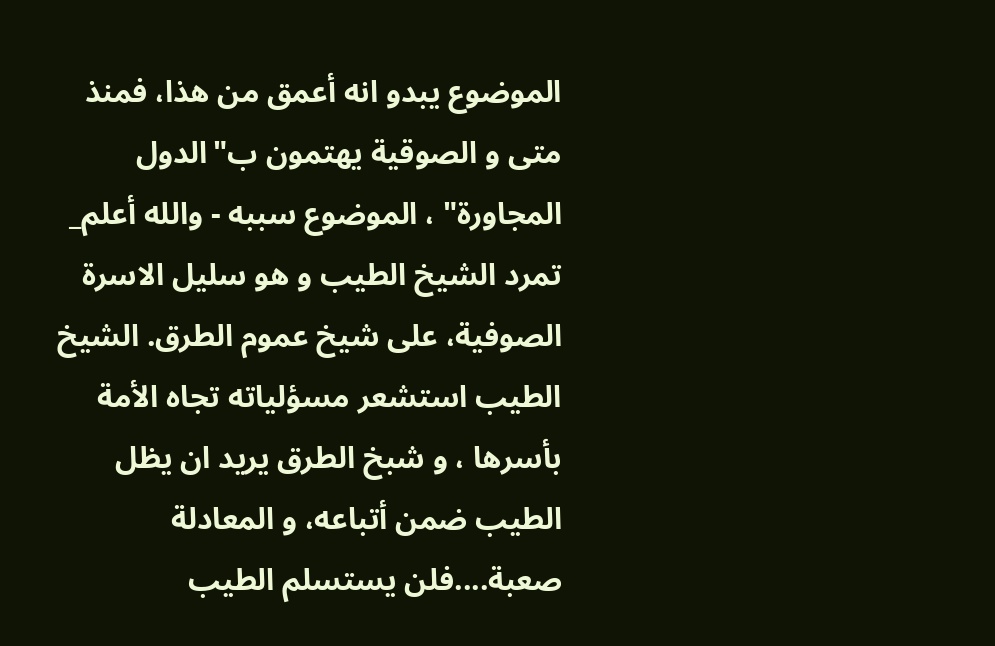الموضوع يبدو انه أعمق من هذا، فمنذ متى و الصوقية يهتمون ب"الدول المجاورة" ، الموضوع سببه - والله أعلم_ تمرد الشيخ الطيب و هو سليل الاسرة الصوفية، على شيخ عموم الطرق. الشيخ الطيب استشعر مسؤلياته تجاه الأمة بأسرها ، و شبخ الطرق يريد ان يظل الطيب ضمن أتباعه، و المعادلة صعبة....فلن يستسلم الطيب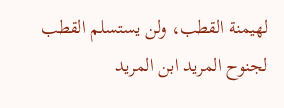لهيمنة القطب، ولن يستسلم القطب لجنوح المريد ابن المريد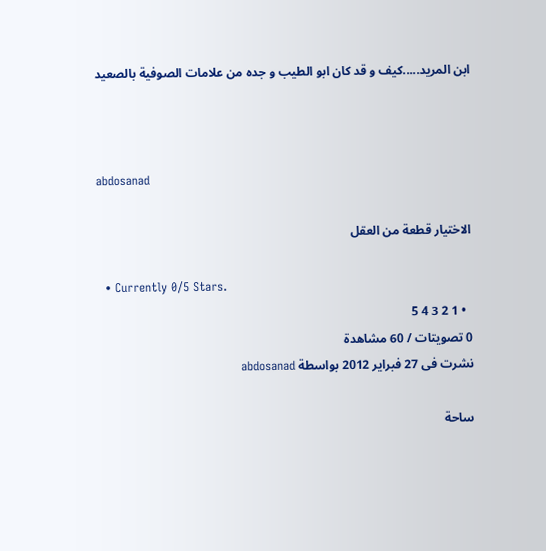ابن المريد.....كيف و قد كان ابو الطيب و جده من علامات الصوفية بالصعيد



abdosanad

الاختيار قطعة من العقل

  • Currently 0/5 Stars.
  • 1 2 3 4 5
0 تصويتات / 60 مشاهدة
نشرت فى 27 فبراير 2012 بواسطة abdosanad

ساحة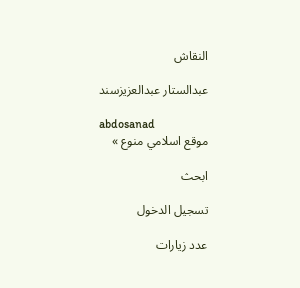النقاش

عبدالستار عبدالعزيزسند

abdosanad
موقع اسلامي منوع »

ابحث

تسجيل الدخول

عدد زيارات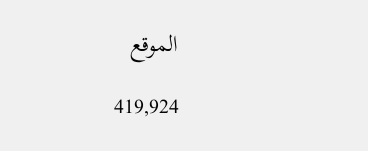الموقع

419,924